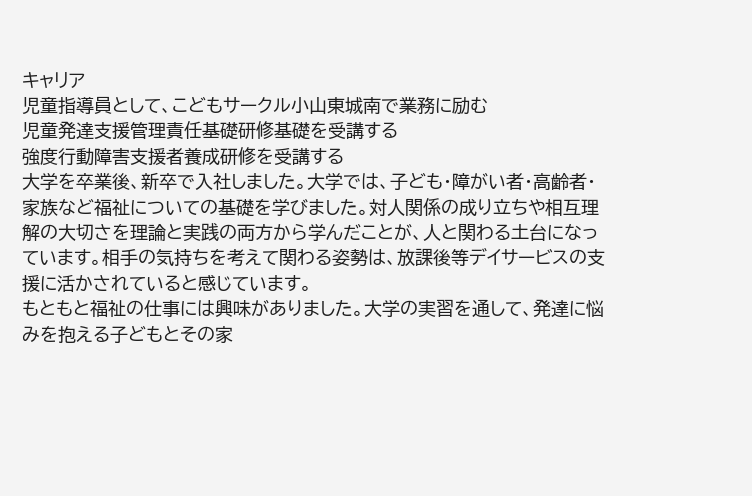キャリア
児童指導員として、こどもサークル小山東城南で業務に励む
児童発達支援管理責任基礎研修基礎を受講する
強度行動障害支援者養成研修を受講する
大学を卒業後、新卒で入社しました。大学では、子ども・障がい者・高齢者・家族など福祉についての基礎を学びました。対人関係の成り立ちや相互理解の大切さを理論と実践の両方から学んだことが、人と関わる土台になっています。相手の気持ちを考えて関わる姿勢は、放課後等デイサービスの支援に活かされていると感じています。
もともと福祉の仕事には興味がありました。大学の実習を通して、発達に悩みを抱える子どもとその家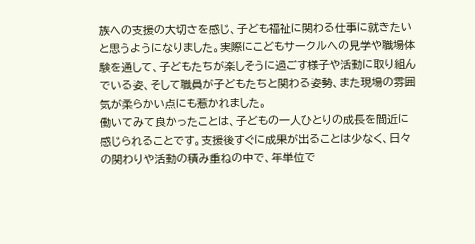族への支援の大切さを感じ、子ども福祉に関わる仕事に就きたいと思うようになりました。実際にこどもサークルへの見学や職場体験を通して、子どもたちが楽しそうに過ごす様子や活動に取り組んでいる姿、そして職員が子どもたちと関わる姿勢、また現場の雰囲気が柔らかい点にも惹かれました。
働いてみて良かったことは、子どもの一人ひとりの成長を間近に感じられることです。支援後すぐに成果が出ることは少なく、日々の関わりや活動の積み重ねの中で、年単位で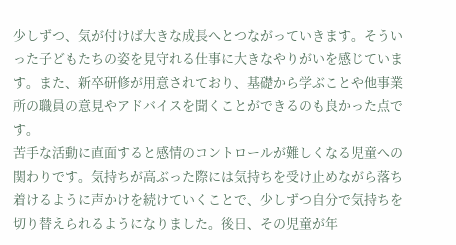少しずつ、気が付けば大きな成長へとつながっていきます。そういった子どもたちの姿を見守れる仕事に大きなやりがいを感じています。また、新卒研修が用意されており、基礎から学ぶことや他事業所の職員の意見やアドバイスを聞くことができるのも良かった点です。
苦手な活動に直面すると感情のコントロールが難しくなる児童への関わりです。気持ちが高ぶった際には気持ちを受け止めながら落ち着けるように声かけを続けていくことで、少しずつ自分で気持ちを切り替えられるようになりました。後日、その児童が年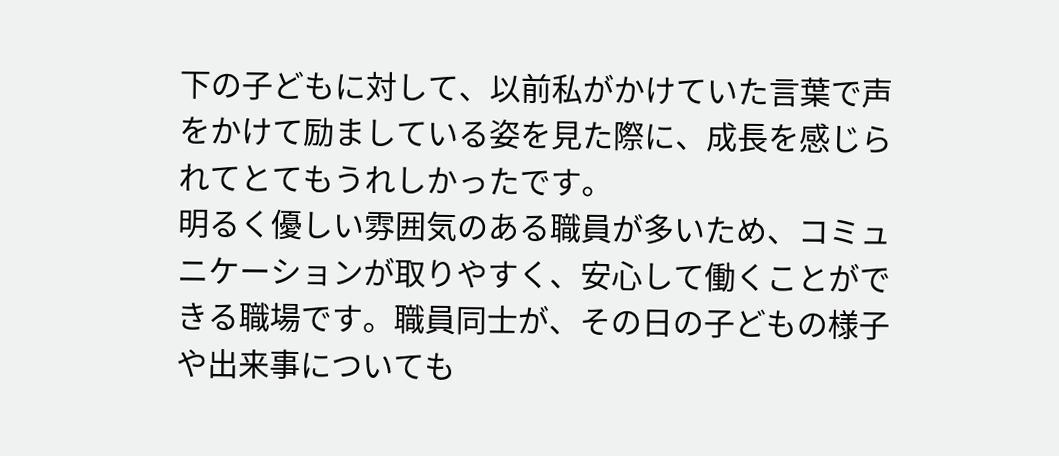下の子どもに対して、以前私がかけていた言葉で声をかけて励ましている姿を見た際に、成長を感じられてとてもうれしかったです。
明るく優しい雰囲気のある職員が多いため、コミュニケーションが取りやすく、安心して働くことができる職場です。職員同士が、その日の子どもの様子や出来事についても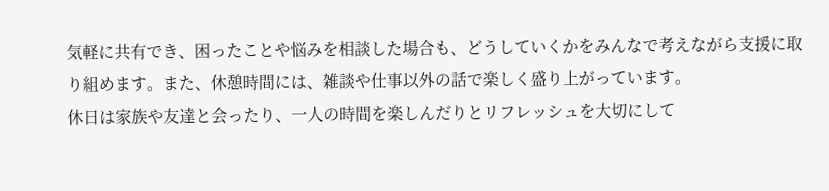気軽に共有でき、困ったことや悩みを相談した場合も、どうしていくかをみんなで考えながら支援に取り組めます。また、休憩時間には、雑談や仕事以外の話で楽しく盛り上がっています。
休日は家族や友達と会ったり、一人の時間を楽しんだりとリフレッシュを大切にして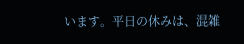います。平日の休みは、混雑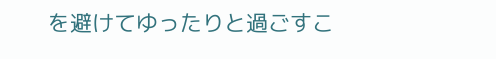を避けてゆったりと過ごすこ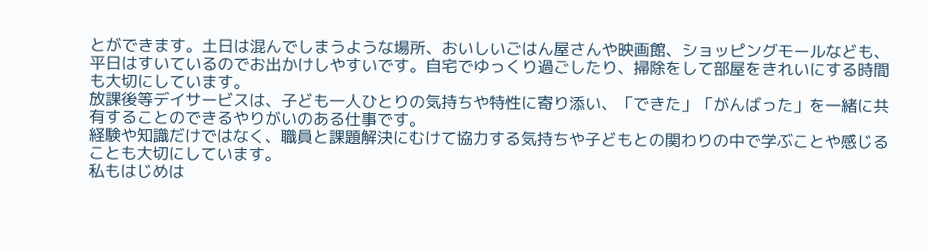とができます。土日は混んでしまうような場所、おいしいごはん屋さんや映画館、ショッピングモールなども、平日はすいているのでお出かけしやすいです。自宅でゆっくり過ごしたり、掃除をして部屋をきれいにする時間も大切にしています。
放課後等デイサービスは、子ども一人ひとりの気持ちや特性に寄り添い、「できた」「がんばった」を一緒に共有することのできるやりがいのある仕事です。
経験や知識だけではなく、職員と課題解決にむけて協力する気持ちや子どもとの関わりの中で学ぶことや感じることも大切にしています。
私もはじめは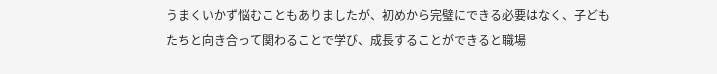うまくいかず悩むこともありましたが、初めから完璧にできる必要はなく、子どもたちと向き合って関わることで学び、成長することができると職場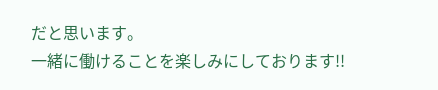だと思います。
一緒に働けることを楽しみにしております!!